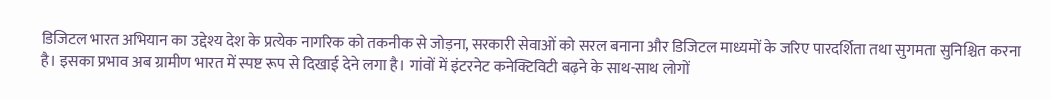डिजिटल भारत अभियान का उद्देश्य देश के प्रत्येक नागरिक को तकनीक से जोड़ना, सरकारी सेवाओं को सरल बनाना और डिजिटल माध्यमों के जरिए पारदर्शिता तथा सुगमता सुनिश्चित करना है। इसका प्रभाव अब ग्रामीण भारत में स्पष्ट रूप से दिखाई देने लगा है। गांवों में इंटरनेट कनेक्टिविटी बढ़ने के साथ-साथ लोगों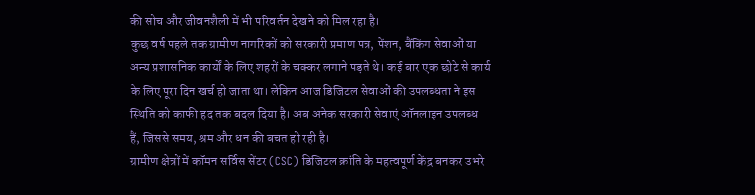की सोच और जीवनशैली में भी परिवर्तन देखने को मिल रहा है।
कुछ वर्ष पहले तक ग्रामीण नागरिकों को सरकारी प्रमाण पत्र, पेंशन, बैंकिंग सेवाओं या अन्य प्रशासनिक कार्यों के लिए शहरों के चक्कर लगाने पड़ते थे। कई बार एक छोटे से कार्य के लिए पूरा दिन खर्च हो जाता था। लेकिन आज डिजिटल सेवाओं की उपलब्धता ने इस स्थिति को काफी हद तक बदल दिया है। अब अनेक सरकारी सेवाएं ऑनलाइन उपलब्ध हैं, जिससे समय, श्रम और धन की बचत हो रही है।
ग्रामीण क्षेत्रों में कॉमन सर्विस सेंटर (CSC) डिजिटल क्रांति के महत्वपूर्ण केंद्र बनकर उभरे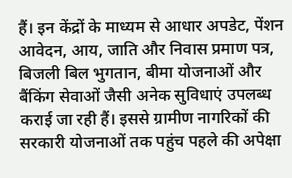हैं। इन केंद्रों के माध्यम से आधार अपडेट, पेंशन आवेदन, आय, जाति और निवास प्रमाण पत्र, बिजली बिल भुगतान, बीमा योजनाओं और बैंकिंग सेवाओं जैसी अनेक सुविधाएं उपलब्ध कराई जा रही हैं। इससे ग्रामीण नागरिकों की सरकारी योजनाओं तक पहुंच पहले की अपेक्षा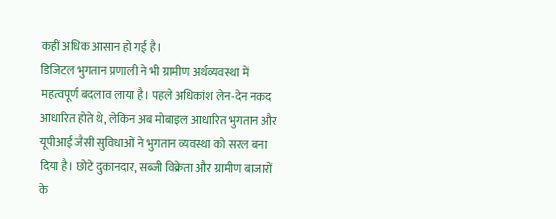कहीं अधिक आसान हो गई है।
डिजिटल भुगतान प्रणाली ने भी ग्रामीण अर्थव्यवस्था में महत्वपूर्ण बदलाव लाया है। पहले अधिकांश लेन-देन नकद आधारित होते थे, लेकिन अब मोबाइल आधारित भुगतान और यूपीआई जैसी सुविधाओं ने भुगतान व्यवस्था को सरल बना दिया है। छोटे दुकानदार, सब्जी विक्रेता और ग्रामीण बाजारों के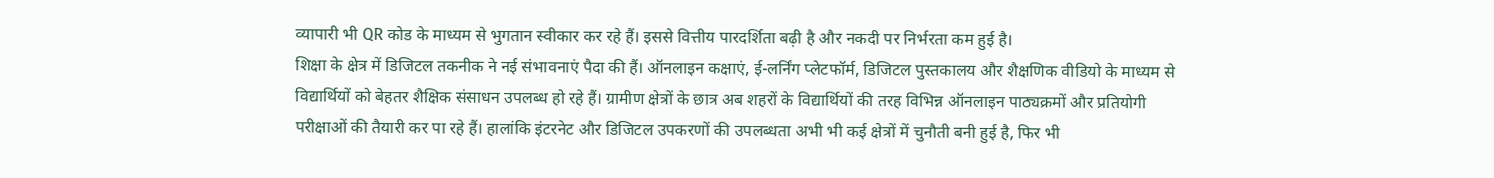व्यापारी भी QR कोड के माध्यम से भुगतान स्वीकार कर रहे हैं। इससे वित्तीय पारदर्शिता बढ़ी है और नकदी पर निर्भरता कम हुई है।
शिक्षा के क्षेत्र में डिजिटल तकनीक ने नई संभावनाएं पैदा की हैं। ऑनलाइन कक्षाएं, ई-लर्निंग प्लेटफॉर्म, डिजिटल पुस्तकालय और शैक्षणिक वीडियो के माध्यम से विद्यार्थियों को बेहतर शैक्षिक संसाधन उपलब्ध हो रहे हैं। ग्रामीण क्षेत्रों के छात्र अब शहरों के विद्यार्थियों की तरह विभिन्न ऑनलाइन पाठ्यक्रमों और प्रतियोगी परीक्षाओं की तैयारी कर पा रहे हैं। हालांकि इंटरनेट और डिजिटल उपकरणों की उपलब्धता अभी भी कई क्षेत्रों में चुनौती बनी हुई है, फिर भी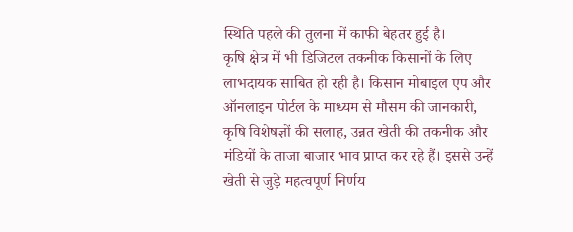स्थिति पहले की तुलना में काफी बेहतर हुई है।
कृषि क्षेत्र में भी डिजिटल तकनीक किसानों के लिए लाभदायक साबित हो रही है। किसान मोबाइल एप और ऑनलाइन पोर्टल के माध्यम से मौसम की जानकारी, कृषि विशेषज्ञों की सलाह, उन्नत खेती की तकनीक और मंडियों के ताजा बाजार भाव प्राप्त कर रहे हैं। इससे उन्हें खेती से जुड़े महत्वपूर्ण निर्णय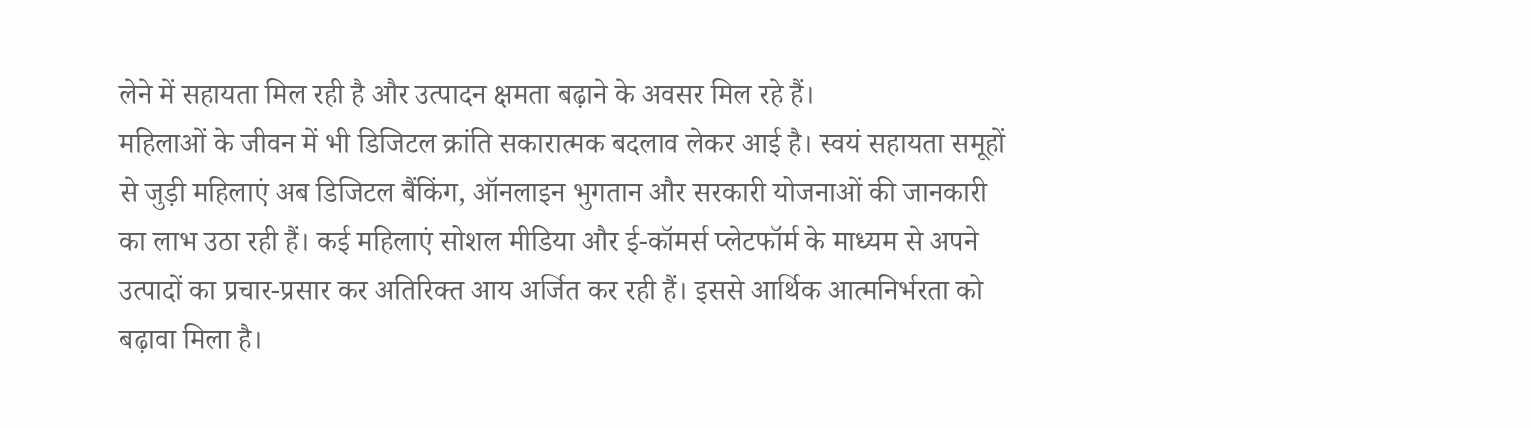लेने में सहायता मिल रही है और उत्पादन क्षमता बढ़ाने के अवसर मिल रहे हैं।
महिलाओं के जीवन में भी डिजिटल क्रांति सकारात्मक बदलाव लेकर आई है। स्वयं सहायता समूहों से जुड़ी महिलाएं अब डिजिटल बैंकिंग, ऑनलाइन भुगतान और सरकारी योजनाओं की जानकारी का लाभ उठा रही हैं। कई महिलाएं सोशल मीडिया और ई-कॉमर्स प्लेटफॉर्म के माध्यम से अपने उत्पादों का प्रचार-प्रसार कर अतिरिक्त आय अर्जित कर रही हैं। इससे आर्थिक आत्मनिर्भरता को बढ़ावा मिला है।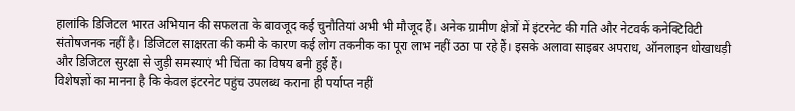हालांकि डिजिटल भारत अभियान की सफलता के बावजूद कई चुनौतियां अभी भी मौजूद हैं। अनेक ग्रामीण क्षेत्रों में इंटरनेट की गति और नेटवर्क कनेक्टिविटी संतोषजनक नहीं है। डिजिटल साक्षरता की कमी के कारण कई लोग तकनीक का पूरा लाभ नहीं उठा पा रहे हैं। इसके अलावा साइबर अपराध, ऑनलाइन धोखाधड़ी और डिजिटल सुरक्षा से जुड़ी समस्याएं भी चिंता का विषय बनी हुई हैं।
विशेषज्ञों का मानना है कि केवल इंटरनेट पहुंच उपलब्ध कराना ही पर्याप्त नहीं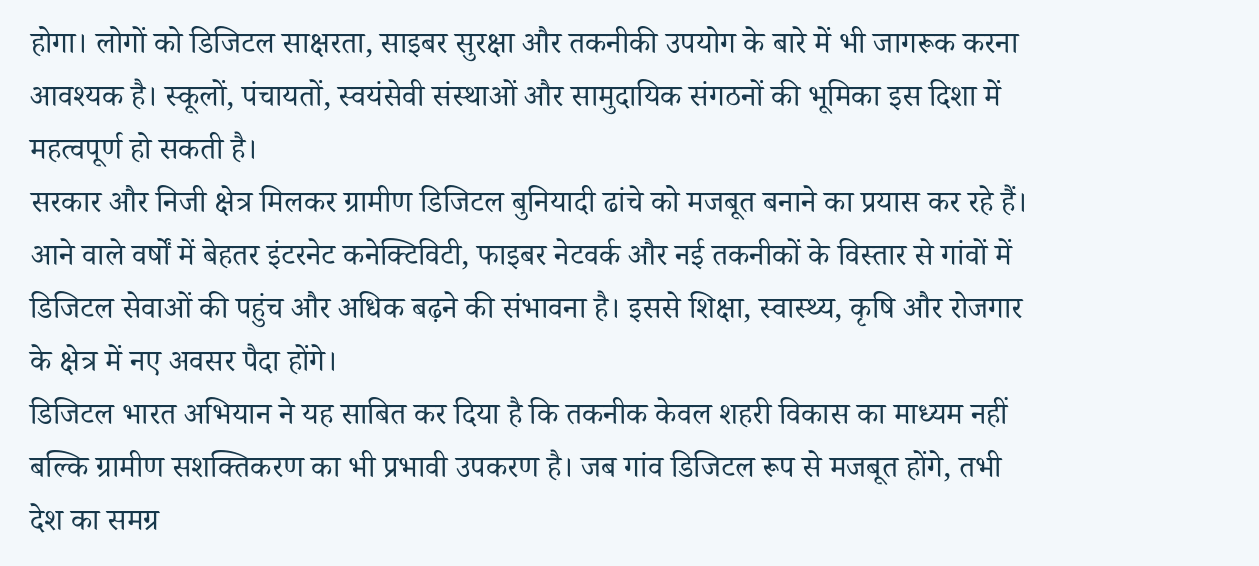होगा। लोगों को डिजिटल साक्षरता, साइबर सुरक्षा और तकनीकी उपयोग के बारे में भी जागरूक करना आवश्यक है। स्कूलों, पंचायतों, स्वयंसेवी संस्थाओं और सामुदायिक संगठनों की भूमिका इस दिशा में महत्वपूर्ण हो सकती है।
सरकार और निजी क्षेत्र मिलकर ग्रामीण डिजिटल बुनियादी ढांचे को मजबूत बनाने का प्रयास कर रहे हैं। आने वाले वर्षों में बेहतर इंटरनेट कनेक्टिविटी, फाइबर नेटवर्क और नई तकनीकों के विस्तार से गांवों में डिजिटल सेवाओं की पहुंच और अधिक बढ़ने की संभावना है। इससे शिक्षा, स्वास्थ्य, कृषि और रोजगार के क्षेत्र में नए अवसर पैदा होंगे।
डिजिटल भारत अभियान ने यह साबित कर दिया है कि तकनीक केवल शहरी विकास का माध्यम नहीं बल्कि ग्रामीण सशक्तिकरण का भी प्रभावी उपकरण है। जब गांव डिजिटल रूप से मजबूत होंगे, तभी देश का समग्र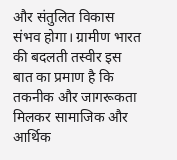और संतुलित विकास संभव होगा। ग्रामीण भारत की बदलती तस्वीर इस बात का प्रमाण है कि तकनीक और जागरूकता मिलकर सामाजिक और आर्थिक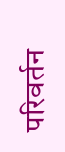परिवर्तन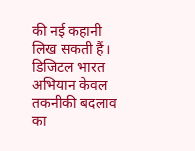की नई कहानी लिख सकती हैं।
डिजिटल भारत अभियान केवल तकनीकी बदलाव का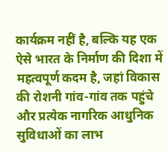कार्यक्रम नहीं है, बल्कि यह एक ऐसे भारत के निर्माण की दिशा में महत्वपूर्ण कदम है, जहां विकास की रोशनी गांव-गांव तक पहुंचे और प्रत्येक नागरिक आधुनिक सुविधाओं का लाभ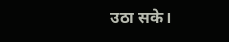उठा सके।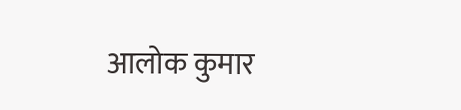आलोक कुमार